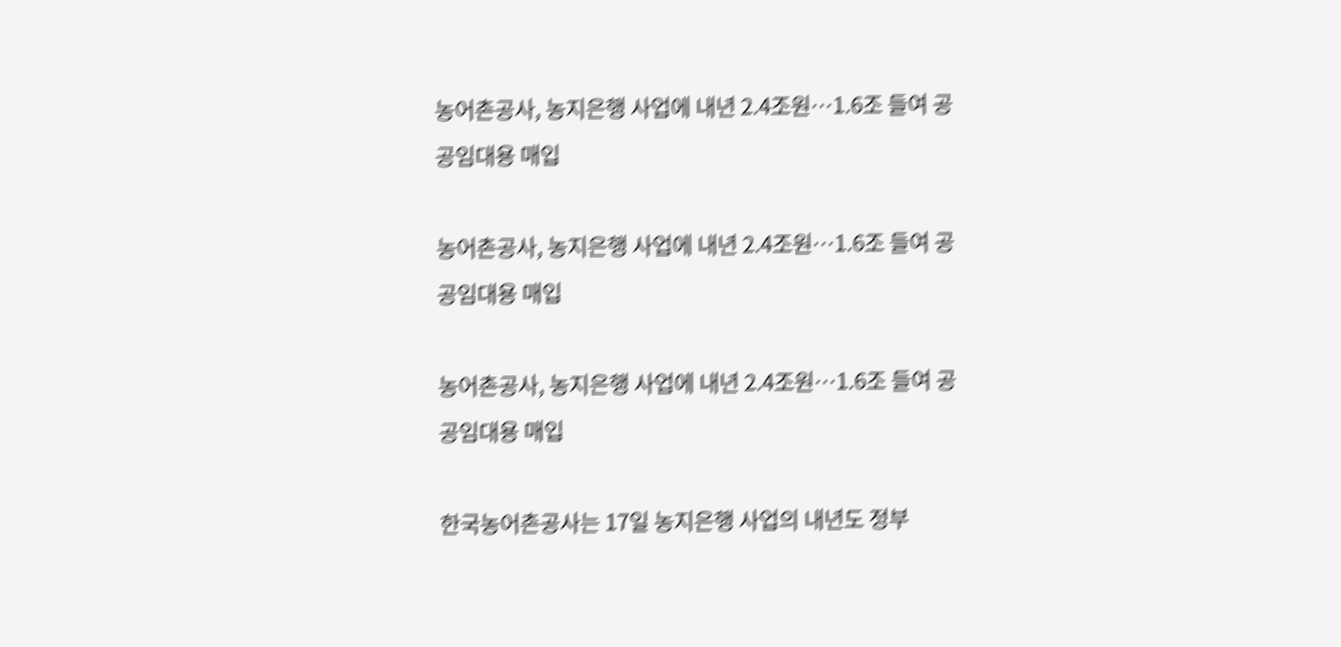농어촌공사, 농지은행 사업에 내년 2.4조원…1.6조 들여 공공임대용 매입

농어촌공사, 농지은행 사업에 내년 2.4조원…1.6조 들여 공공임대용 매입

농어촌공사, 농지은행 사업에 내년 2.4조원…1.6조 들여 공공임대용 매입

한국농어촌공사는 17일 농지은행 사업의 내년도 정부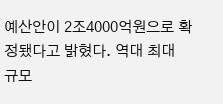예산안이 2조4000억원으로 확정됐다고 밝혔다. 역대 최대 규모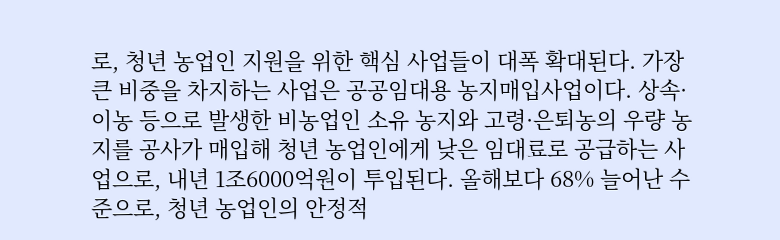로, 청년 농업인 지원을 위한 핵심 사업들이 대폭 확대된다. 가장 큰 비중을 차지하는 사업은 공공임대용 농지매입사업이다. 상속·이농 등으로 발생한 비농업인 소유 농지와 고령·은퇴농의 우량 농지를 공사가 매입해 청년 농업인에게 낮은 임대료로 공급하는 사업으로, 내년 1조6000억원이 투입된다. 올해보다 68% 늘어난 수준으로, 청년 농업인의 안정적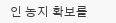인 농지 확보를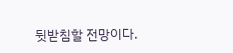뒷받침할 전망이다.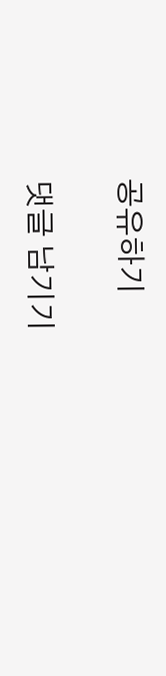공유하기

댓글 남기기